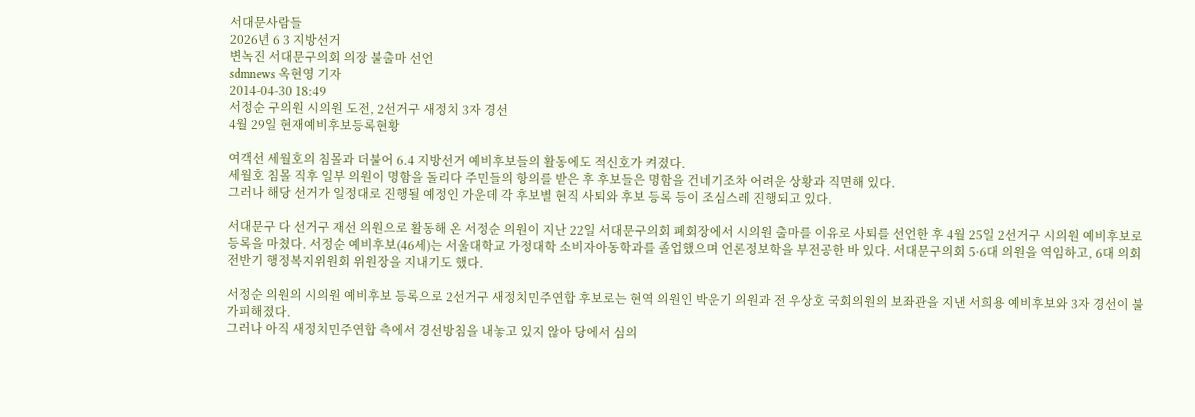서대문사람들
2026년 6 3 지방선거
변녹진 서대문구의회 의장 불출마 선언
sdmnews 옥현영 기자
2014-04-30 18:49
서정순 구의원 시의원 도전, 2선거구 새정치 3자 경선
4월 29일 현재예비후보등록현황

여객선 세월호의 침몰과 더불어 6.4 지방선거 예비후보들의 활동에도 적신호가 켜졌다.
세월호 침몰 직후 일부 의원이 명함을 돌리다 주민들의 항의를 받은 후 후보들은 명함을 건네기조차 어려운 상황과 직면해 있다.
그러나 해당 선거가 일정대로 진행될 예정인 가운데 각 후보별 현직 사퇴와 후보 등록 등이 조심스레 진행되고 있다.

서대문구 다 선거구 재선 의원으로 활동해 온 서정순 의원이 지난 22일 서대문구의회 폐회장에서 시의원 출마를 이유로 사퇴를 선언한 후 4월 25일 2선거구 시의원 예비후보로 등록을 마쳤다. 서정순 예비후보(46세)는 서울대학교 가정대학 소비자아동학과를 졸업했으며 언론정보학을 부전공한 바 있다. 서대문구의회 5·6대 의원을 역임하고, 6대 의회 전반기 행정복지위원회 위원장을 지내기도 했다.

서정순 의원의 시의원 예비후보 등록으로 2선거구 새정치민주연합 후보로는 현역 의원인 박운기 의원과 전 우상호 국회의원의 보좌관을 지낸 서희용 예비후보와 3자 경선이 불가피해졌다.
그러나 아직 새정치민주연합 측에서 경선방침을 내놓고 있지 않아 당에서 심의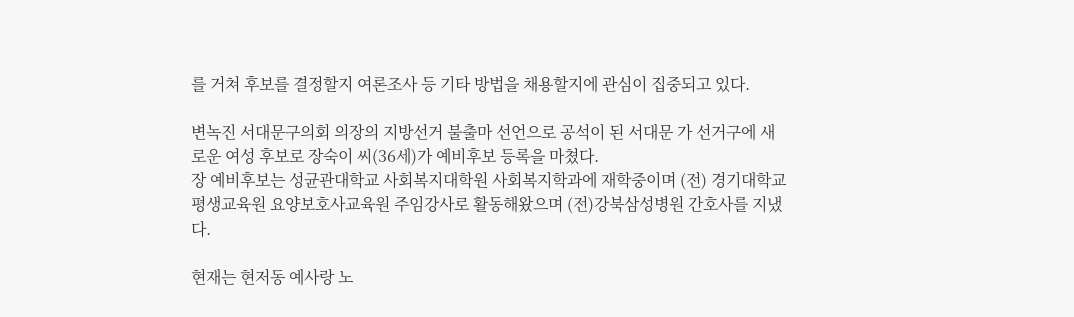를 거쳐 후보를 결정할지 여론조사 등 기타 방법을 채용할지에 관심이 집중되고 있다.

변녹진 서대문구의회 의장의 지방선거 불출마 선언으로 공석이 된 서대문 가 선거구에 새로운 여성 후보로 장숙이 씨(36세)가 예비후보 등록을 마쳤다.
장 예비후보는 성균관대학교 사회복지대학원 사회복지학과에 재학중이며 (전) 경기대학교 평생교육원 요양보호사교육원 주임강사로 활동해왔으며 (전)강북삼성병원 간호사를 지냈다.

현재는 현저동 예사랑 노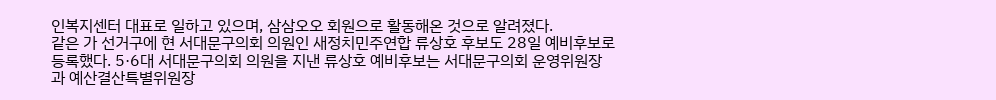인복지센터 대표로 일하고 있으며, 삼삼오오 회원으로 활동해온 것으로 알려졌다.
같은 가 선거구에 현 서대문구의회 의원인 새정치민주연합 류상호 후보도 28일 예비후보로 등록했다. 5·6대 서대문구의회 의원을 지낸 류상호 예비후보는 서대문구의회 운영위원장과 예산결산특별위원장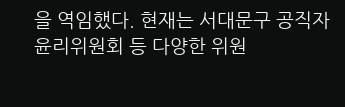을 역임했다. 현재는 서대문구 공직자 윤리위원회 등 다양한 위원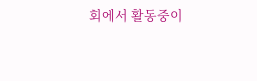회에서 활동중이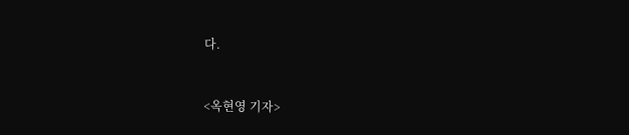다.


<옥현영 기자>